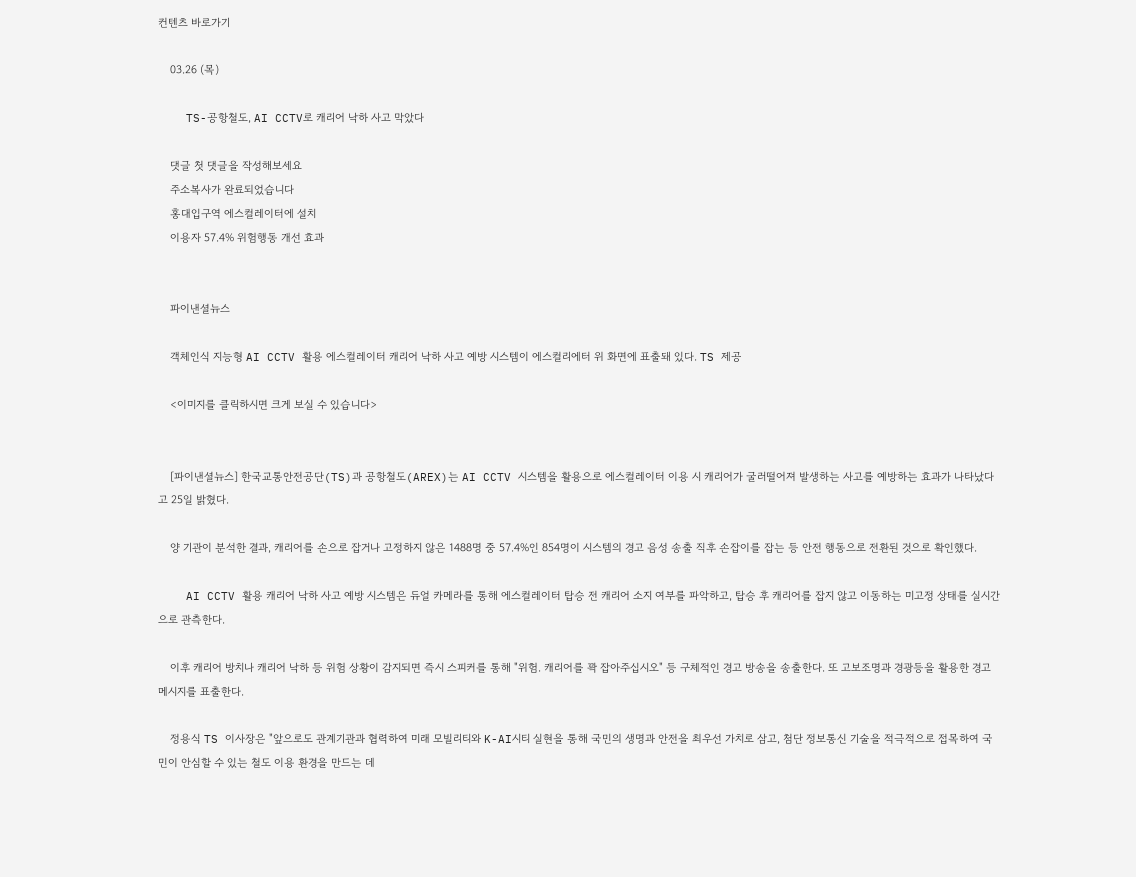컨텐츠 바로가기

    03.26 (목)

    TS-공항철도, AI CCTV로 캐리어 낙하 사고 막았다

    댓글 첫 댓글을 작성해보세요
    주소복사가 완료되었습니다
    홍대입구역 에스컬레이터에 설치
    이용자 57.4% 위험행동 개선 효과


    파이낸셜뉴스

    객체인식 지능형 AI CCTV 활용 에스컬레이터 캐리어 낙하 사고 예방 시스템이 에스컬리에터 위 화면에 표출돼 있다. TS 제공

    <이미지를 클릭하시면 크게 보실 수 있습니다>


    [파이낸셜뉴스] 한국교통안전공단(TS)과 공항철도(AREX)는 AI CCTV 시스템을 활용으로 에스컬레이터 이용 시 캐리어가 굴러떨어져 발생하는 사고를 예방하는 효과가 나타났다고 25일 밝혔다.

    양 기관이 분석한 결과, 캐리어를 손으로 잡거나 고정하지 않은 1488명 중 57.4%인 854명이 시스템의 경고 음성 송출 직후 손잡이를 잡는 등 안전 행동으로 전환된 것으로 확인했다.

    AI CCTV 활용 캐리어 낙하 사고 예방 시스템은 듀얼 카메라를 통해 에스컬레이터 탑승 전 캐리어 소지 여부를 파악하고, 탑승 후 캐리어를 잡지 않고 이동하는 미고정 상태를 실시간으로 관측한다.

    이후 캐리어 방치나 캐리어 낙하 등 위험 상황이 감지되면 즉시 스피커를 통해 "위험. 캐리어를 꽉 잡아주십시오" 등 구체적인 경고 방송을 송출한다. 또 고보조명과 경광등을 활용한 경고 메시지를 표출한다.

    정용식 TS 이사장은 "앞으로도 관계기관과 협력하여 미래 모빌리티와 K-AI시티 실현을 통해 국민의 생명과 안전을 최우선 가치로 삼고, 첨단 정보통신 기술을 적극적으로 접목하여 국민이 안심할 수 있는 철도 이용 환경을 만드는 데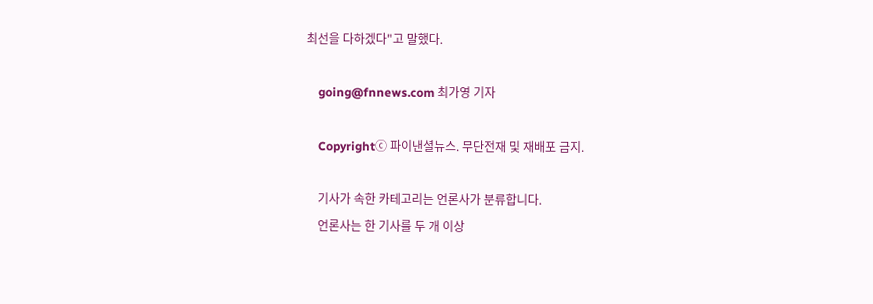최선을 다하겠다"고 말했다.

    going@fnnews.com 최가영 기자

    Copyrightⓒ 파이낸셜뉴스. 무단전재 및 재배포 금지.

    기사가 속한 카테고리는 언론사가 분류합니다.
    언론사는 한 기사를 두 개 이상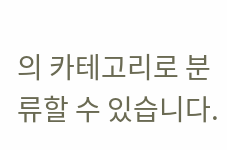의 카테고리로 분류할 수 있습니다.